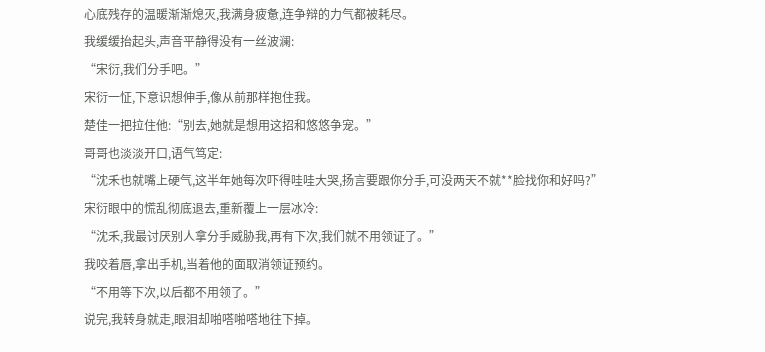心底残存的温暖渐渐熄灭,我满身疲惫,连争辩的力气都被耗尽。
我缓缓抬起头,声音平静得没有一丝波澜:
“宋衍,我们分手吧。”
宋衍一怔,下意识想伸手,像从前那样抱住我。
楚佳一把拉住他:“别去,她就是想用这招和悠悠争宠。”
哥哥也淡淡开口,语气笃定:
“沈禾也就嘴上硬气,这半年她每次吓得哇哇大哭,扬言要跟你分手,可没两天不就**脸找你和好吗?”
宋衍眼中的慌乱彻底退去,重新覆上一层冰冷:
“沈禾,我最讨厌别人拿分手威胁我,再有下次,我们就不用领证了。”
我咬着唇,拿出手机,当着他的面取消领证预约。
“不用等下次,以后都不用领了。”
说完,我转身就走,眼泪却啪嗒啪嗒地往下掉。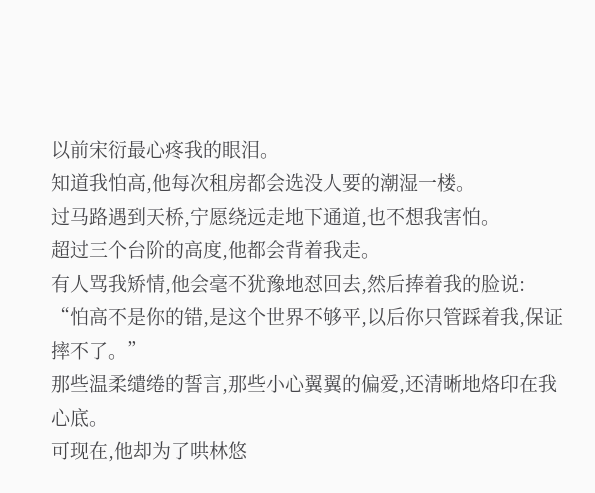以前宋衍最心疼我的眼泪。
知道我怕高,他每次租房都会选没人要的潮湿一楼。
过马路遇到天桥,宁愿绕远走地下通道,也不想我害怕。
超过三个台阶的高度,他都会背着我走。
有人骂我矫情,他会毫不犹豫地怼回去,然后捧着我的脸说:
“怕高不是你的错,是这个世界不够平,以后你只管踩着我,保证摔不了。”
那些温柔缱绻的誓言,那些小心翼翼的偏爱,还清晰地烙印在我心底。
可现在,他却为了哄林悠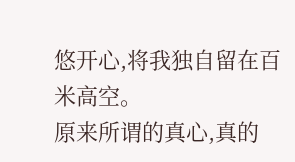悠开心,将我独自留在百米高空。
原来所谓的真心,真的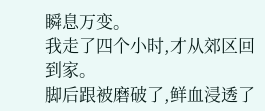瞬息万变。
我走了四个小时,才从郊区回到家。
脚后跟被磨破了,鲜血浸透了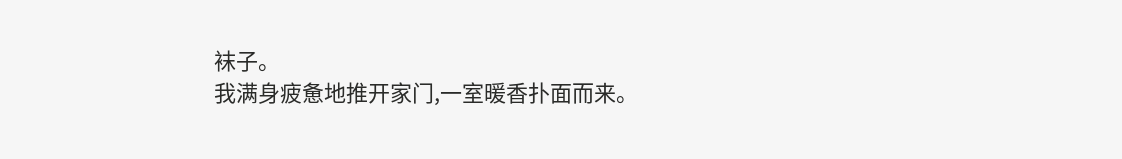袜子。
我满身疲惫地推开家门,一室暖香扑面而来。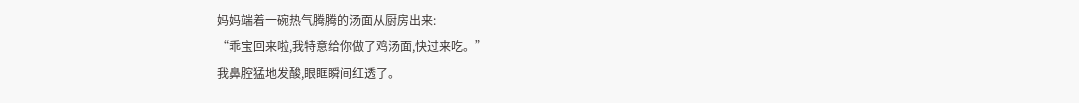妈妈端着一碗热气腾腾的汤面从厨房出来:
“乖宝回来啦,我特意给你做了鸡汤面,快过来吃。”
我鼻腔猛地发酸,眼眶瞬间红透了。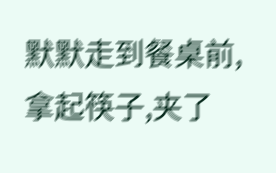默默走到餐桌前,拿起筷子,夹了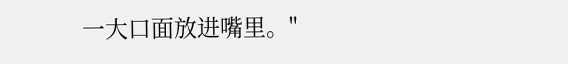一大口面放进嘴里。"